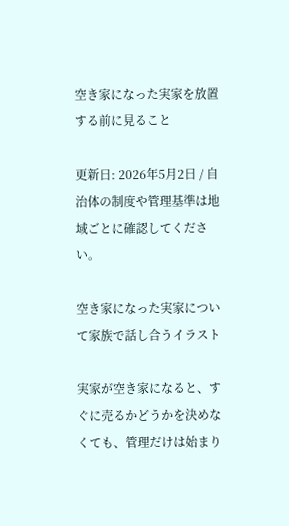空き家になった実家を放置する前に見ること

更新日: 2026年5月2日 / 自治体の制度や管理基準は地域ごとに確認してください。

空き家になった実家について家族で話し合うイラスト

実家が空き家になると、すぐに売るかどうかを決めなくても、管理だけは始まり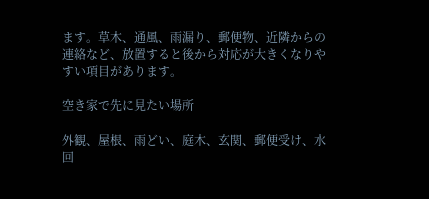ます。草木、通風、雨漏り、郵便物、近隣からの連絡など、放置すると後から対応が大きくなりやすい項目があります。

空き家で先に見たい場所

外観、屋根、雨どい、庭木、玄関、郵便受け、水回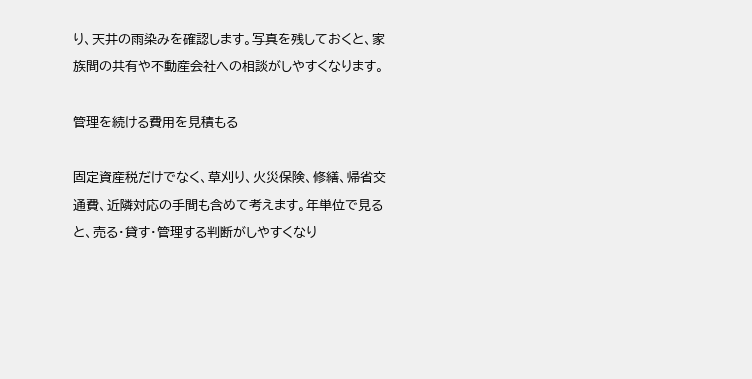り、天井の雨染みを確認します。写真を残しておくと、家族間の共有や不動産会社への相談がしやすくなります。

管理を続ける費用を見積もる

固定資産税だけでなく、草刈り、火災保険、修繕、帰省交通費、近隣対応の手間も含めて考えます。年単位で見ると、売る・貸す・管理する判断がしやすくなり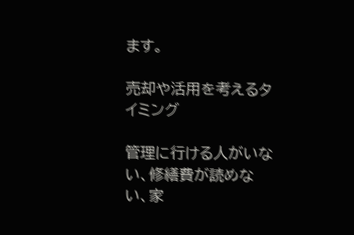ます。

売却や活用を考えるタイミング

管理に行ける人がいない、修繕費が読めない、家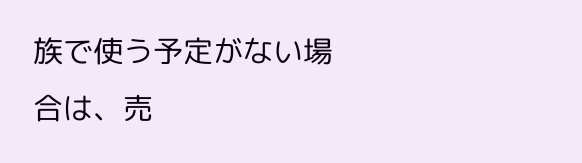族で使う予定がない場合は、売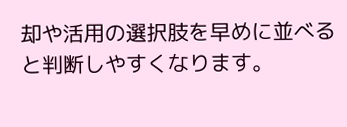却や活用の選択肢を早めに並べると判断しやすくなります。